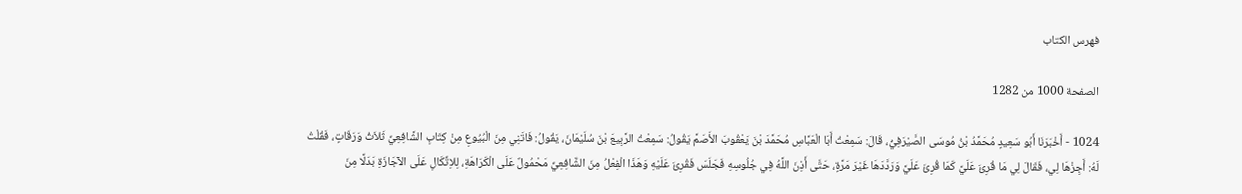فهرس الكتاب

الصفحة 1000 من 1282

1024 - أَخْبَرَنَا أَبُو سَعِيدٍ مُحَمَّدُ بْنُ مُوسَى الصَّيْرَفِيُّ، قَالَ: سَمِعْتُ أَبَا الْعَبَّاسِ مُحَمَّدَ بْنَ يَعْقُوبَ الأَصَمَّ يَقُولُ: سَمِعْتُ الرَّبِيعَ بْنَ سُلَيْمَانَ، يَقُولُ: فَاتَنِي مِنَ الْبُيُوعِ مِنْ كِتَابِ الشَّافِعِيِّ ثَلاَثُ وَرَقَاتٍ، فَقُلْتُ لَهُ: أَجِزْهَا لِي، فَقَالَ لِي مَا قُرِئَ عَلَيَّ كَمَا قُرِئَ عَلَيَّ وَرَدَّدَهَا غَيْرَ مَرَّةٍ، حَتَّى أَذِنَ اللَّهُ فِي جُلُوسِهِ فَجَلَسَ فَقُرِئَ عَلَيْهِ وَهَذَا الْفِعْلُ مِنَ الشَّافِعِيِّ مَحْمُولٌ عَلَى الْكَرَاهَةِ، لِلاِتِّكَالِ عَلَى الآجَازَةِ بَدَلًا مِنَ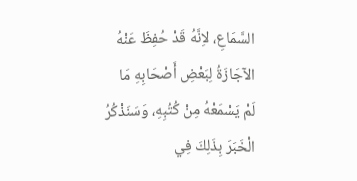السَّمَاعِ، لاِنَّهُ قَدْ حُفِظَ عَنْهُ الآجَازَةُ لِبَعْضِ أَصْحَابِهِ مَا لَمْ يَسْمَعْهُ مِنْ كُتُبِهِ، وَسَنَذْكُرُ الْخَبَرَ بِذَلِكَ فِي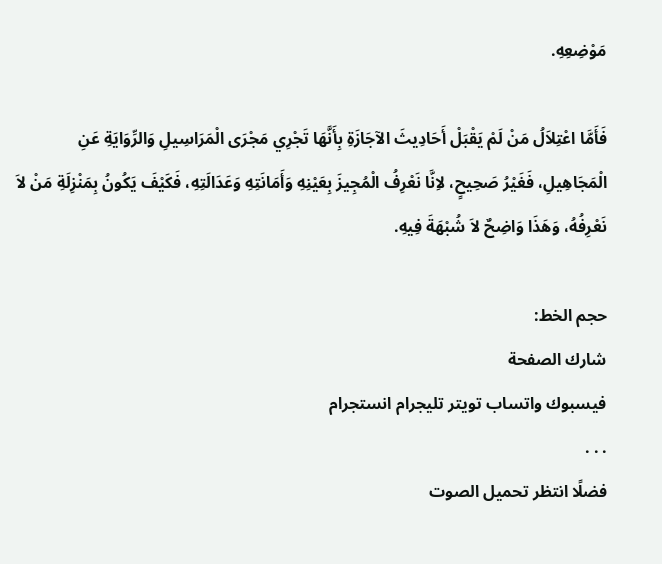مَوْضِعِهِ.

فَأَمَّا اعْتِلاَلُ مَنْ لَمْ يَقْبَلْ أَحَادِيثَ الآجَازَةِ بِأَنَّهَا تَجْرِي مَجْرَى الْمَرَاسِيلِ وَالرِّوَايَةِ عَنِ الْمَجَاهِيلِ، فَغَيْرُ صَحِيحٍ، لاِنَّا نَعْرِفُ الْمُجِيزَ بِعَيْنِهِ وَأَمَانَتِهِ وَعَدَالَتِهِ، فَكَيْفَ يَكُونُ بِمَنْزِلَةِ مَنْ لاَ نَعْرِفُهُ، وَهَذَا وَاضِحٌ لاَ شُبْهَةَ فِيهِ.

حجم الخط:
شارك الصفحة
فيسبوك واتساب تويتر تليجرام انستجرام
. . .
فضلًا انتظر تحميل الصوت